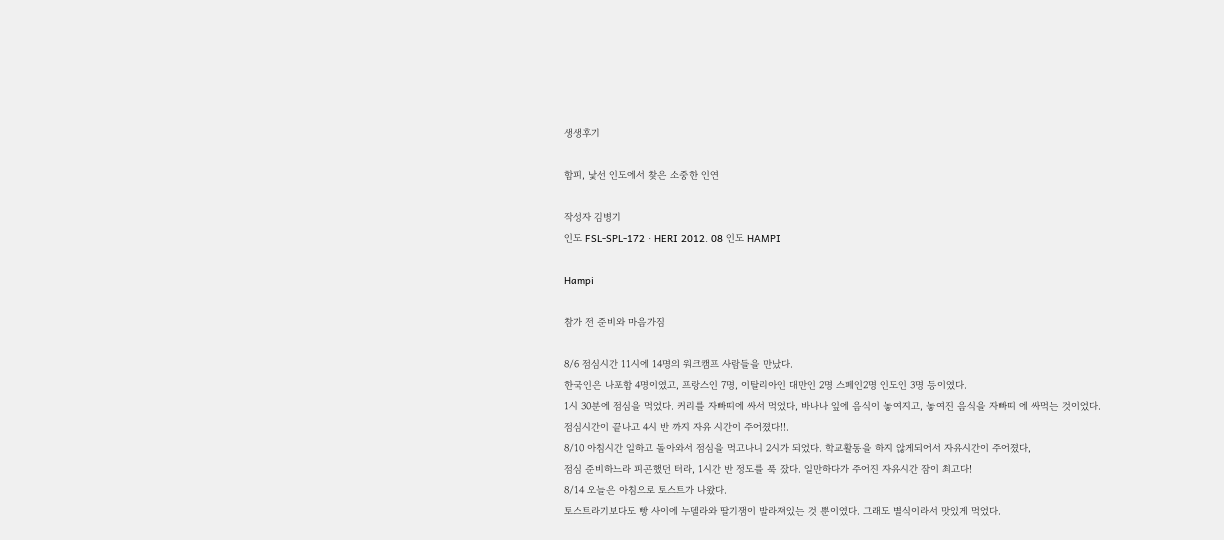생생후기

함피, 낯선 인도에서 찾은 소중한 인연

작성자 김병기
인도 FSL-SPL-172 · HERI 2012. 08 인도 HAMPI

Hampi

참가 전 준비와 마음가짐

8/6 점심시간 11시에 14명의 워크캠프 사람들을 만났다.
한국인은 나포함 4명이였고, 프랑스인 7명, 이탈리아인 대만인 2명 스페인2명 인도인 3명 등이였다.
1시 30분에 점심을 먹었다. 커리를 자빠띠에 싸서 먹었다, 바나나 잎에 음식이 놓여지고, 놓여진 음식을 자빠띠 에 싸먹는 것이었다.
점심시간이 끝나고 4시 반 까지 자유 시간이 주어졌다!!.
8/10 아침시간 일하고 돌아와서 점심을 먹고나니 2시가 되었다. 학교활동을 하지 않게되어서 자유시간이 주어졌다,
점심 준비하느라 피곤했던 터라, 1시간 반 정도를 푹 잤다. 일만하다가 주어진 자유시간 잠이 최고다!
8/14 오늘은 아침으로 토스트가 나왔다.
토스트라기보다도 빵 사이에 누델라와 딸기잼이 발라져있는 것 뿐이였다. 그래도 별식이라서 맛있게 먹었다.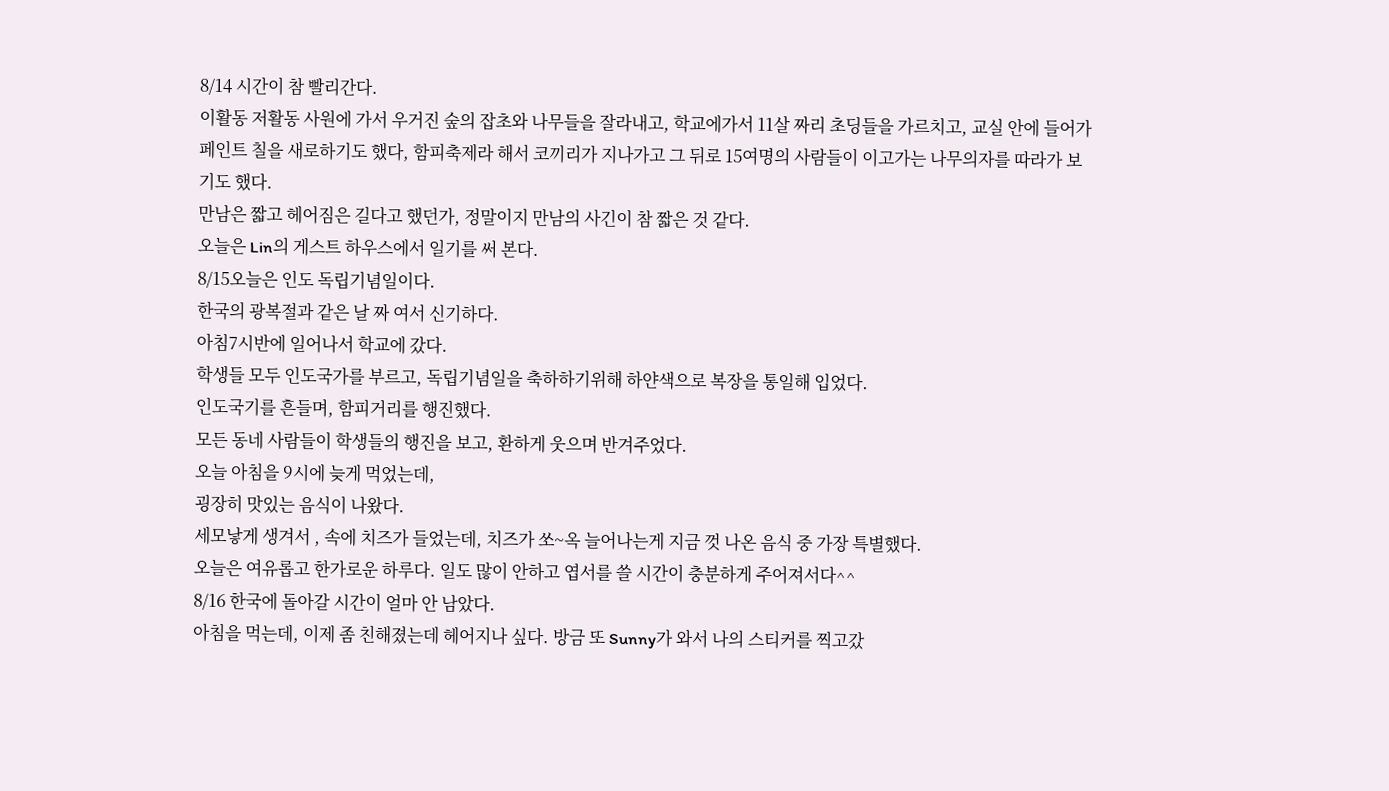8/14 시간이 참 빨리간다.
이활동 저활동 사원에 가서 우거진 숲의 잡초와 나무들을 잘라내고, 학교에가서 11살 짜리 초딩들을 가르치고, 교실 안에 들어가 페인트 칠을 새로하기도 했다, 함피축제라 해서 코끼리가 지나가고 그 뒤로 15여명의 사람들이 이고가는 나무의자를 따라가 보기도 했다.
만남은 짧고 헤어짐은 길다고 했던가, 정말이지 만남의 사긴이 참 짧은 것 같다.
오늘은 Lin의 게스트 하우스에서 일기를 써 본다.
8/15오늘은 인도 독립기념일이다.
한국의 광복절과 같은 날 짜 여서 신기하다.
아침7시반에 일어나서 학교에 갔다.
학생들 모두 인도국가를 부르고, 독립기념일을 축하하기위해 하얀색으로 복장을 통일해 입었다.
인도국기를 흔들며, 함피거리를 행진했다.
모든 동네 사람들이 학생들의 행진을 보고, 환하게 웃으며 반겨주었다.
오늘 아침을 9시에 늦게 먹었는데,
굉장히 맛있는 음식이 나왔다.
세모낳게 생겨서 , 속에 치즈가 들었는데, 치즈가 쏘~옥 늘어나는게 지금 껏 나온 음식 중 가장 특별했다.
오늘은 여유롭고 한가로운 하루다. 일도 많이 안하고 엽서를 쓸 시간이 충분하게 주어져서다^^
8/16 한국에 돌아갈 시간이 얼마 안 남았다.
아침을 먹는데, 이제 좀 친해졌는데 헤어지나 싶다. 방금 또 Sunny가 와서 나의 스티커를 찍고갔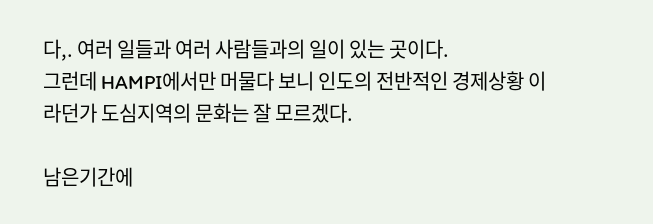다,. 여러 일들과 여러 사람들과의 일이 있는 곳이다.
그런데 HAMPI에서만 머물다 보니 인도의 전반적인 경제상황 이라던가 도심지역의 문화는 잘 모르겠다.

남은기간에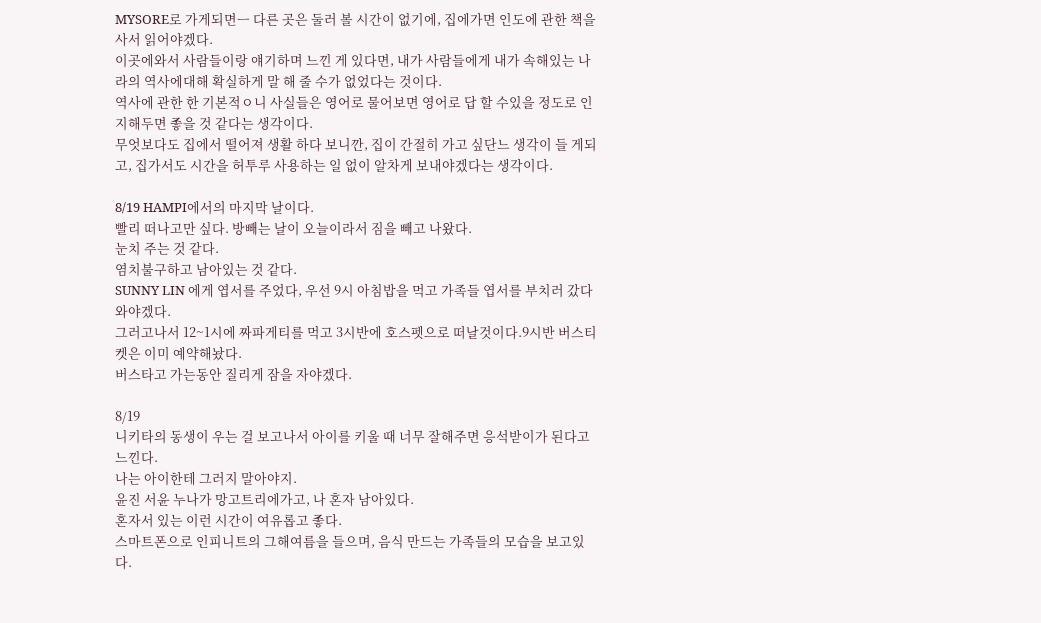MYSORE로 가게되면ㅡ 다른 곳은 둘러 볼 시간이 없기에, 집에가면 인도에 관한 책을 사서 읽어야겠다.
이곳에와서 사람들이랑 얘기하며 느낀 게 있다면, 내가 사람들에게 내가 속해있는 나라의 역사에대해 확실하게 말 해 줄 수가 없었다는 것이다.
역사에 관한 한 기본적ㅇ니 사실들은 영어로 물어보면 영어로 답 할 수있을 정도로 인지해두면 좋을 것 같다는 생각이다.
무엇보다도 집에서 떨어져 생활 하다 보니깐, 집이 간절히 가고 싶단느 생각이 들 게되고, 집가서도 시간을 허투루 사용하는 일 없이 알차게 보내야겠다는 생각이다.

8/19 HAMPI에서의 마지막 날이다.
빨리 떠나고만 싶다. 방빼는 날이 오늘이라서 짐을 빼고 나왔다.
눈치 주는 것 같다.
염치불구하고 남아있는 것 같다.
SUNNY LIN 에게 엽서를 주었다, 우선 9시 아침밥을 먹고 가족들 엽서를 부치러 갔다와야겠다.
그러고나서 12~1시에 짜파게티를 먹고 3시반에 호스펫으로 떠날것이다.9시반 버스티켓은 이미 예약해놨다.
버스타고 가는동안 질리게 잠을 자야겠다.

8/19
니키타의 동생이 우는 걸 보고나서 아이를 키울 때 너무 잘해주면 응석받이가 된다고 느낀다.
나는 아이한테 그러지 말아야지.
윤진 서윤 누나가 망고트리에가고, 나 혼자 남아있다.
혼자서 있는 이런 시간이 여유롭고 좋다.
스마트폰으로 인피니트의 그해여름을 들으며, 음식 만드는 가족들의 모습을 보고있다.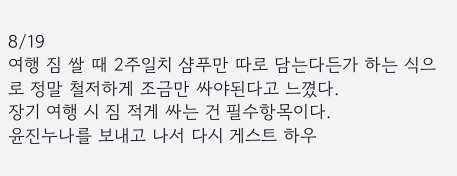8/19
여행 짐 쌀 때 2주일치 샴푸만 따로 담는다든가 하는 식으로 정말 철저하게 조금만 싸야된다고 느꼈다.
장기 여행 시 짐 적게 싸는 건 필수항목이다.
윤진누나를 보내고 나서 다시 게스트 하우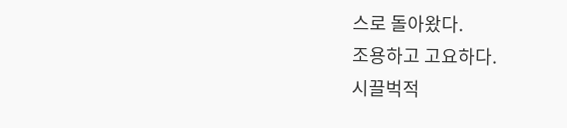스로 돌아왔다.
조용하고 고요하다.
시끌벅적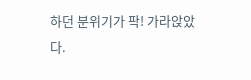하던 분위기가 팍! 가라앉았다.